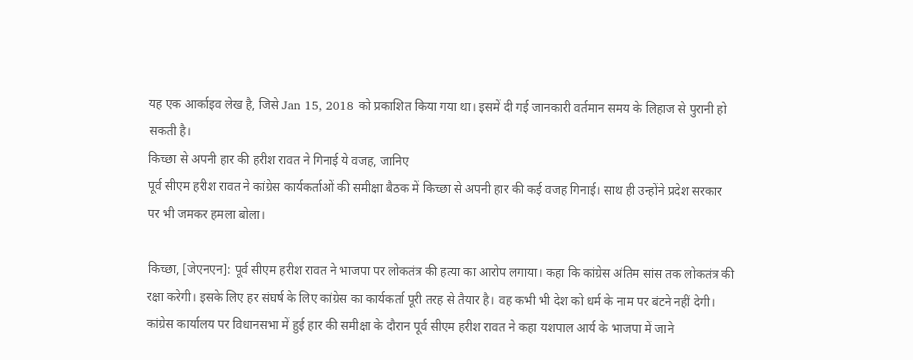यह एक आर्काइव लेख है, जिसे Jan 15, 2018 को प्रकाशित किया गया था। इसमें दी गई जानकारी वर्तमान समय के लिहाज से पुरानी हो सकती है।
किच्छा से अपनी हार की हरीश रावत ने गिनाई ये वजह, जानिए
पूर्व सीएम हरीश रावत ने कांग्रेस कार्यकर्ताओं की समीक्षा बैठक में किच्छा से अपनी हार की कई वजह गिनाई। साथ ही उन्होंने प्रदेश सरकार पर भी जमकर हमला बोला।

किच्छा, [जेएनएन]: पूर्व सीएम हरीश रावत ने भाजपा पर लोकतंत्र की हत्या का आरोप लगाया। कहा कि कांग्रेस अंतिम सांस तक लोकतंत्र की रक्षा करेगी। इसके लिए हर संघर्ष के लिए कांग्रेस का कार्यकर्ता पूरी तरह से तैयार है। वह कभी भी देश को धर्म के नाम पर बंटने नहीं देगी।
कांग्रेस कार्यालय पर विधानसभा में हुई हार की समीक्षा के दौरान पूर्व सीएम हरीश रावत ने कहा यशपाल आर्य के भाजपा में जाने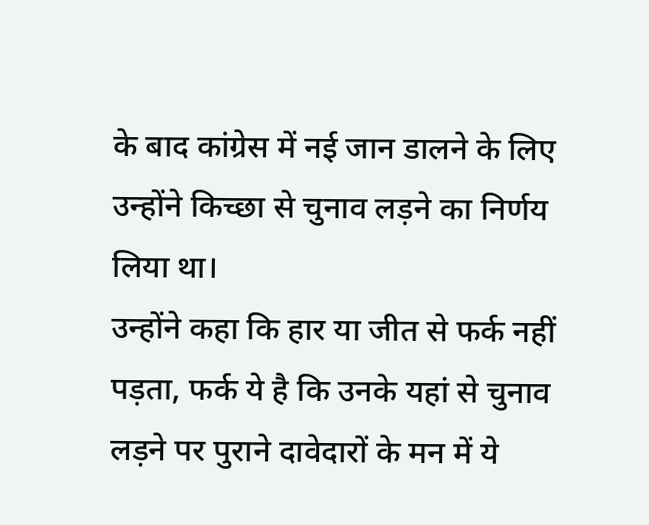के बाद कांग्रेस में नई जान डालने के लिए उन्होंने किच्छा से चुनाव लड़ने का निर्णय लिया था।
उन्होंने कहा कि हार या जीत से फर्क नहीं पड़ता, फर्क ये है कि उनके यहां से चुनाव लड़ने पर पुराने दावेदारों के मन में ये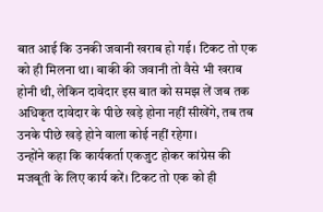बात आई कि उनकी जवानी खराब हो गई। टिकट तो एक को ही मिलना था। बाकी की जवानी तो वैसे भी खराब होनी थी, लेकिन दावेदार इस बात को समझ लें जब तक अधिकृत दावेदार के पीछे खड़े होना नहीं सीखेंगे, तब तब उनके पीछे खड़े होने वाला कोई नहीं रहेगा।
उन्होंने कहा कि कार्यकर्ता एकजुट होकर कांग्रेस की मजबूती के लिए कार्य करें। टिकट तो एक को ही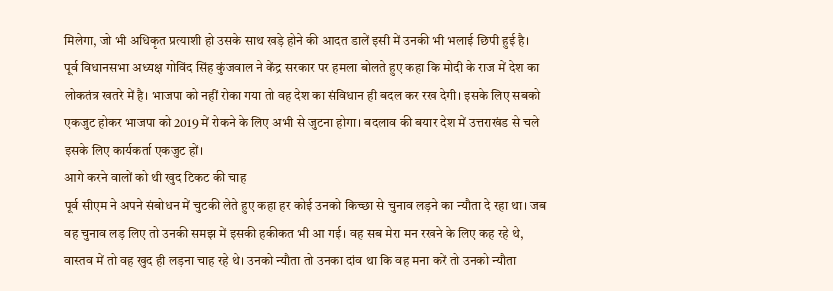मिलेगा, जो भी अधिकृत प्रत्याशी हो उसके साथ खड़े होने की आदत डालें इसी में उनकी भी भलाई छिपी हुई है।
पूर्व विधानसभा अध्यक्ष गोविंद सिंह कुंजवाल ने केंद्र सरकार पर हमला बोलते हुए कहा कि मोदी के राज में देश का लोकतंत्र खतरे में है। भाजपा को नहीं रोका गया तो वह देश का संविधान ही बदल कर रख देगी। इसके लिए सबको एकजुट होकर भाजपा को 2019 में रोकने के लिए अभी से जुटना होगा। बदलाव की बयार देश में उत्तराखंड से चले इसके लिए कार्यकर्ता एकजुट हों।
आगे करने वालों को थी खुद टिकट की चाह
पूर्व सीएम ने अपने संबोधन में चुटकी लेते हुए कहा हर कोई उनको किच्छा से चुनाव लड़ने का न्यौता दे रहा था। जब वह चुनाव लड़ लिए तो उनकी समझ में इसकी हकीकत भी आ गई। वह सब मेरा मन रखने के लिए कह रहे थे, वास्तव में तो वह खुद ही लड़ना चाह रहे थे। उनको न्यौता तो उनका दांव था कि वह मना करें तो उनको न्यौता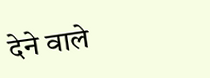देने वाले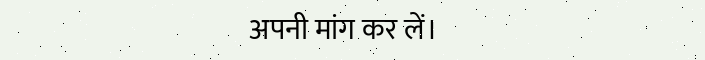अपनी मांग कर लें।